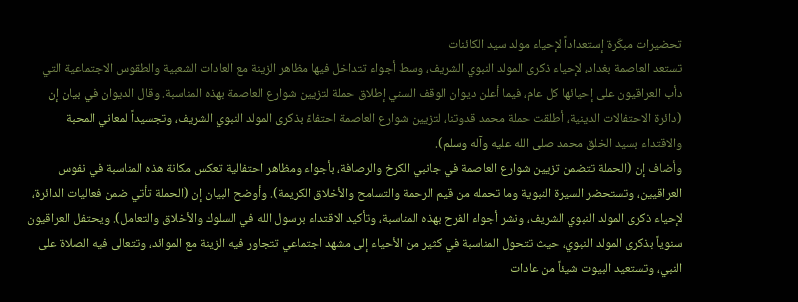تحضيرات مبكّرة إستعداداً لإحياء مولد سيد الكائنات
تستعد العاصمة بغداد، لإحياء ذكرى المولد النبوي الشريف، وسط أجواء تتداخل فيها مظاهر الزينة مع العادات الشعبية والطقوس الاجتماعية التي دأب العراقيون على إحيائها كل عام، فيما أعلن ديوان الوقف السني إطلاق حملة لتزيين شوارع العاصمة بهذه المناسبة. وقال الديوان في بيان إن (دائرة الاحتفالات الدينية، أطلقت حملة محمد قدوتنا، لتزيين شوارع العاصمة احتفاءً بذكرى المولد النبوي الشريف، وتجسيداً لمعاني المحبة والاقتداء بسيد الخلق محمد صلى الله عليه وآله وسلم).
وأضاف إن (الحملة تتضمن تزيين شوارع العاصمة في جانبي الكرخ والرصافة، بأجواء ومظاهر احتفالية تعكس مكانة هذه المناسبة في نفوس العراقيين، وتستحضر السيرة النبوية وما تحمله من قيم الرحمة والتسامح والأخلاق الكريمة). وأوضح البيان إن (الحملة تأتي ضمن فعاليات الدائرة، لإحياء ذكرى المولد النبوي الشريف، ونشر أجواء الفرح بهذه المناسبة، وتأكيد الاقتداء برسول الله في السلوك والأخلاق والتعامل). ويحتفل العراقيون سنوياً بذكرى المولد النبوي، حيث تتحول المناسبة في كثير من الأحياء إلى مشهد اجتماعي تتجاور فيه الزينة مع الموائد، وتتعالى فيه الصلاة على النبي، وتستعيد البيوت شيئاً من عادات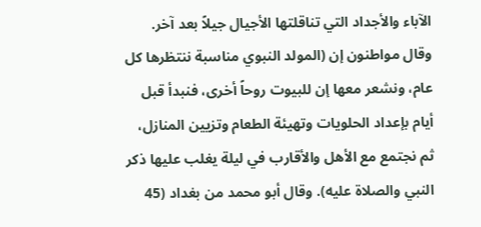الآباء والأجداد التي تناقلتها الأجيال جيلاً بعد آخر.
وقال مواطنون إن (المولد النبوي مناسبة ننتظرها كل عام، ونشعر معها إن للبيوت روحاً أخرى، فنبدأ قبل أيام بإعداد الحلويات وتهيئة الطعام وتزيين المنازل، ثم نجتمع مع الأهل والأقارب في ليلة يغلب عليها ذكر النبي والصلاة عليه). وقال أبو محمد من بغداد (45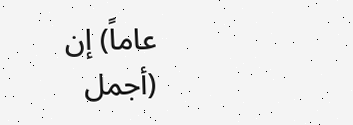عاماً) إن (أجمل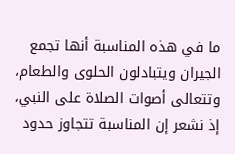ما في هذه المناسبة أنها تجمع الجيران ويتبادلون الحلوى والطعام، وتتعالى أصوات الصلاة على النبي، إذ نشعر إن المناسبة تتجاوز حدود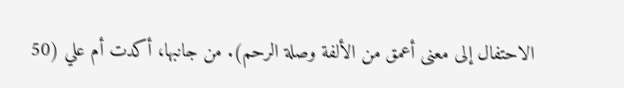الاحتفال إلى معنى أعمق من الألفة وصلة الرحم). من جانبها، أكدت أم علي (50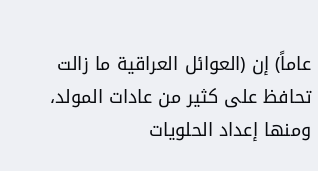عاماً) إن (العوائل العراقية ما زالت تحافظ على كثير من عادات المولد، ومنها إعداد الحلويات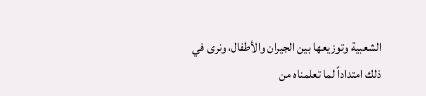الشعبية وتوزيعها بين الجيران والأطفال، ونرى في ذلك امتداداً لما تعلمناه من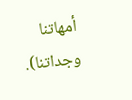أمهاتنا وجداتنا).